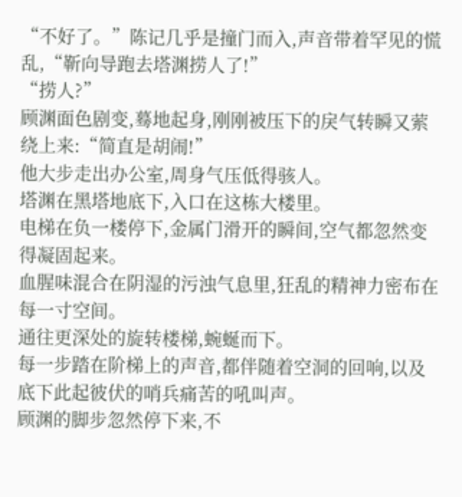“不好了。”陈记几乎是撞门而入,声音带着罕见的慌乱,“靳向导跑去塔渊捞人了!”
“捞人?”
顾渊面色剧变,蓦地起身,刚刚被压下的戾气转瞬又萦绕上来:“简直是胡闹!”
他大步走出办公室,周身气压低得骇人。
塔渊在黑塔地底下,入口在这栋大楼里。
电梯在负一楼停下,金属门滑开的瞬间,空气都忽然变得凝固起来。
血腥味混合在阴湿的污浊气息里,狂乱的精神力密布在每一寸空间。
通往更深处的旋转楼梯,蜿蜒而下。
每一步踏在阶梯上的声音,都伴随着空洞的回响,以及底下此起彼伏的哨兵痛苦的吼叫声。
顾渊的脚步忽然停下来,不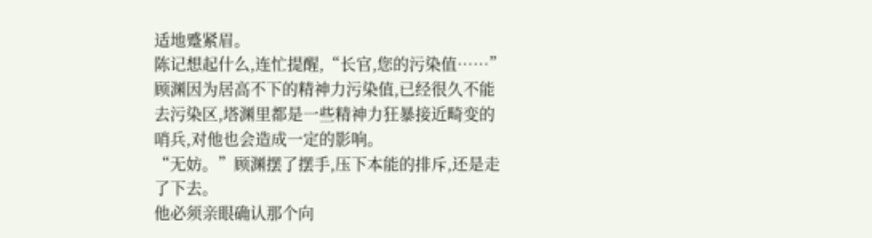适地蹙紧眉。
陈记想起什么,连忙提醒,“长官,您的污染值……”
顾渊因为居高不下的精神力污染值,已经很久不能去污染区,塔渊里都是一些精神力狂暴接近畸变的哨兵,对他也会造成一定的影响。
“无妨。”顾渊摆了摆手,压下本能的排斥,还是走了下去。
他必须亲眼确认那个向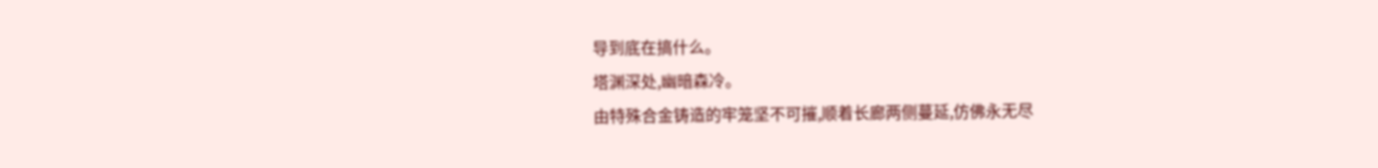导到底在搞什么。
塔渊深处,幽暗森冷。
由特殊合金铸造的牢笼坚不可摧,顺着长廊两侧蔓延,仿佛永无尽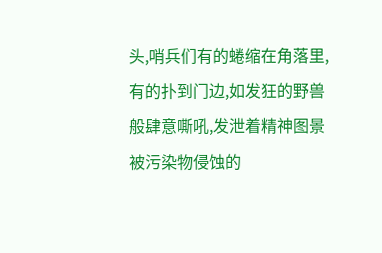头,哨兵们有的蜷缩在角落里,有的扑到门边,如发狂的野兽般肆意嘶吼,发泄着精神图景被污染物侵蚀的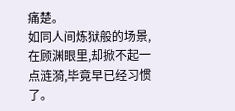痛楚。
如同人间炼狱般的场景,在顾渊眼里,却掀不起一点涟漪,毕竟早已经习惯了。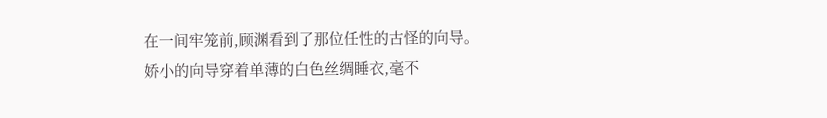在一间牢笼前,顾渊看到了那位任性的古怪的向导。
娇小的向导穿着单薄的白色丝绸睡衣,毫不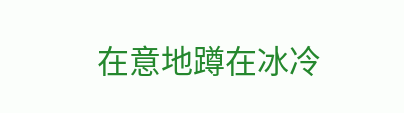在意地蹲在冰冷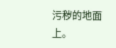污秽的地面上。